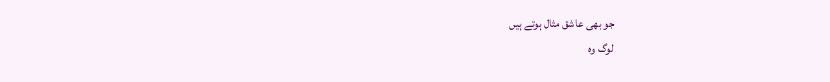جو بھی عاشق مثال ہوتے ہیں
لوگ وہ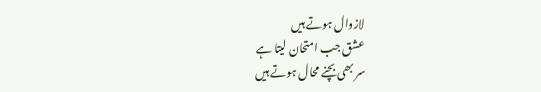لازوال ہوتے ہیں
عشق جب امتحان لیتا ہے
سر بھی بچنے محال ہوتے ہیں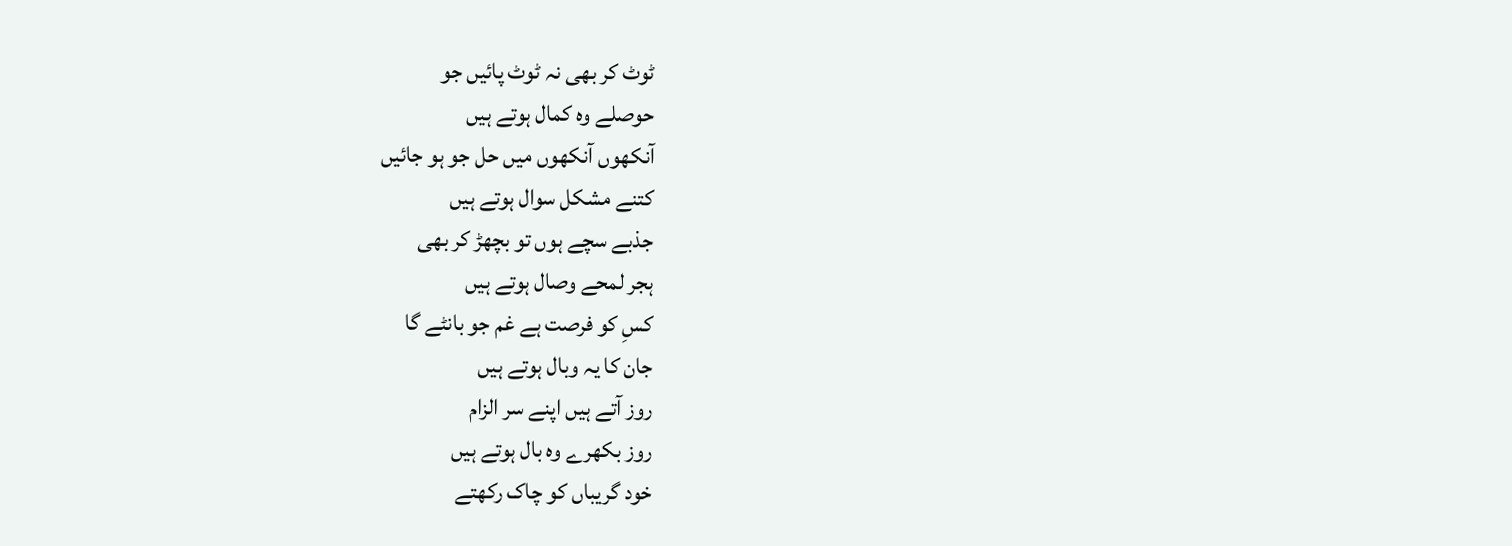ٹوٹ کر بھی نہ ٹوٹ پائیں جو
حوصلے وہ کمال ہوتے ہیں
آنکھوں آنکھوں میں حل جو ہو جائیں
کتنے مشکل سوال ہوتے ہیں
جذبے سچے ہوں تو بچھڑ کر بھی
ہجر لمحے وصال ہوتے ہیں
کسِ کو فرصت ہے غم جو بانٹے گا
جان کا یہ وبال ہوتے ہیں
روز آتے ہیں اپنے سر الزام
روز بکھرے وہ بال ہوتے ہیں
خود گریباں کو چاک رکھتے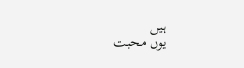ہیں
یوں محبت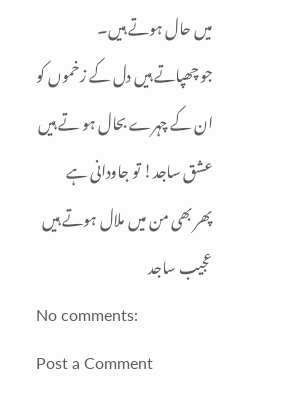میں حال ہوتے ہیں۔
جو چھپاتے ہیں دل کے زخموں کو
ان کے چہرے بحال ہو تے ہیں
عشق ساجد! تو جاودانی ہے
پھر بھی من میں ملال ہوتے ہیں
عجیب ساجد
No comments:
Post a Comment